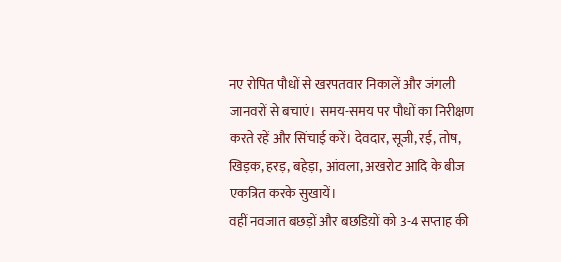नए रोपित पौधों से खरपतवार निकालें और जंगली जानवरों से बचाएं। समय-समय पर पौधों का निरीक्षण करते रहें और सिंचाई करें। देवदार, सूजी, रई, तोष, खिड़क, हरड़, बहेड़ा, आंवला, अखरोट आदि के बीज एकत्रित करके सुखायें।
वहीं नवजात बछड़ों और बछडिय़ों को 3-4 सप्ताह की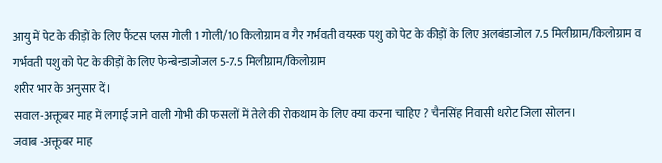आयु में पेट के कीड़ों के लिए फैंटस प्लस गोली 1 गोली/10 किलोग्राम व गैर गर्भवती वयस्क पशु को पेट के कीड़ों के लिए अलबंडाजोल 7.5 मिलीग्राम/किलोग्राम व गर्भवती पशु को पेट के कीड़ों के लिए फेन्बेन्डाजोजल 5-7.5 मिलीग्राम/किलोग्राम
शरीर भार के अनुसार दें।
सवाल-अक्तूबर माह में लगाई जाने वाली गोभी की फसलों में तेले की रोकथाम के लिए क्या करना चाहिए ? चैनसिंह निवासी धरोट जिला सोलन।
जवाब -अक्तूबर माह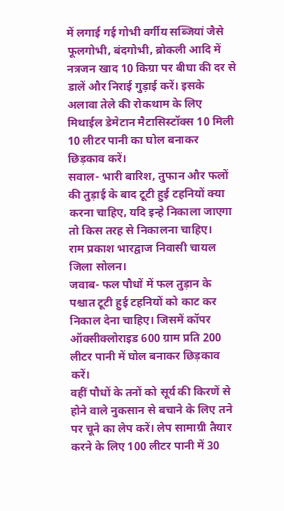में लगाई गई गोभी वर्गीय सब्जियां जैसे फूलगोभी, बंदगोभी, ब्रोकली आदि में नत्रजन खाद 10 किग्रा पर बीघा की दर से डालें और निराई गुड़ाई करें। इसके अलावा तेले की रोकथाम के लिए मिथाईल डेमेटान मैटासिस्टॉक्स 10 मिली 10 लीटर पानी का घोल बनाकर छिड़काव करें।
सवाल- भारी बारिश, तुफान और फलों की तुड़ाई के बाद टूटी हुई टहनियों क्या करना चाहिए, यदि इन्हे निकाला जाएगा तो किस तरह से निकालना चाहिए।
राम प्रकाश भारद्वाज निवासी चायल जिला सोलन।
जवाब- फल पौधों में फल तुड़ान के पश्चात टूटी हुई टहनियों को काट कर निकाल देना चाहिए। जिसमें कॉपर ऑक्सीक्लोराइड 600 ग्राम प्रति 200 लीटर पानी में घोल बनाकर छिड़काव करें।
वहीं पौधों के तनों को सूर्य की किरणें से होने वाले नुकसान से बचाने के लिए तने पर चूने का लेप करें। लेप सामाग्री तैयार करने के लिए 100 लीटर पानी में 30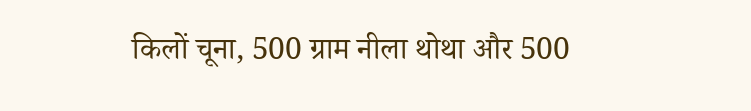किलों चूना, 500 ग्राम नीला थोथा और 500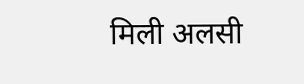मिली अलसी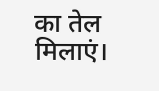का तेल मिलाएं।